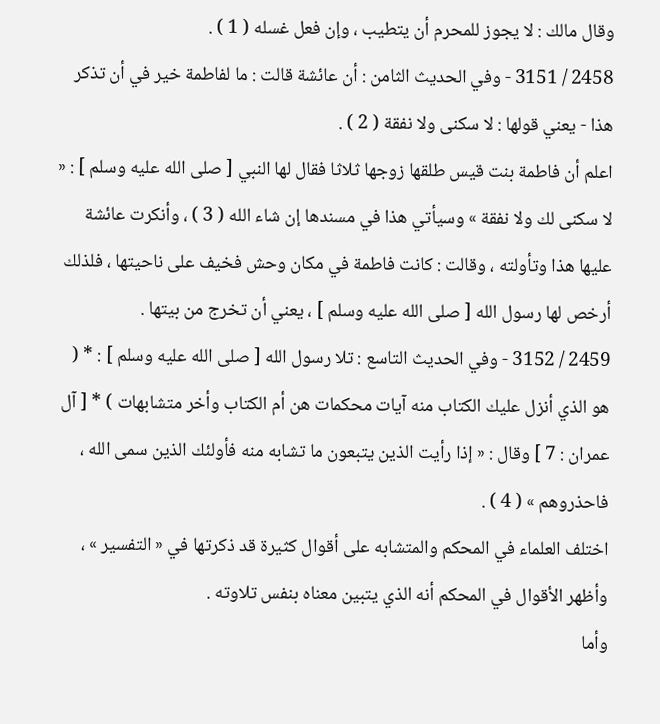وقال مالك : لا يجوز للمحرم أن يتطيب ، وإن فعل غسله ( 1 ) .
2458 / 3151 - وفي الحديث الثامن : أن عائشة قالت : ما لفاطمة خير في أن تذكر هذا - يعني قولها : لا سكنى ولا نفقة ( 2 ) .
اعلم أن فاطمة بنت قيس طلقها زوجها ثلاثا فقال لها النبي [ صلى الله عليه وسلم ] : « لا سكنى لك ولا نفقة » وسيأتي هذا في مسندها إن شاء الله ( 3 ) ، وأنكرت عائشة عليها هذا وتأولته ، وقالت : كانت فاطمة في مكان وحش فخيف على ناحيتها ، فلذلك أرخص لها رسول الله [ صلى الله عليه وسلم ] ، يعني أن تخرج من بيتها .
2459 / 3152 - وفي الحديث التاسع : تلا رسول الله [ صلى الله عليه وسلم ] : * ( هو الذي أنزل عليك الكتاب منه آيات محكمات هن أم الكتاب وأخر متشابهات ) * [ آل عمران : 7 ] وقال : « إذا رأيت الذين يتبعون ما تشابه منه فأولئك الذين سمى الله ، فاحذروهم » ( 4 ) .
اختلف العلماء في المحكم والمتشابه على أقوال كثيرة قد ذكرتها في « التفسير » ، وأظهر الأقوال في المحكم أنه الذي يتبين معناه بنفس تلاوته .
وأما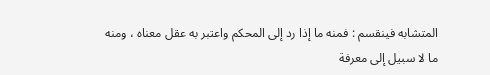المتشابه فينقسم : فمنه ما إذا رد إلى المحكم واعتبر به عقل معناه ، ومنه ما لا سبيل إلى معرفة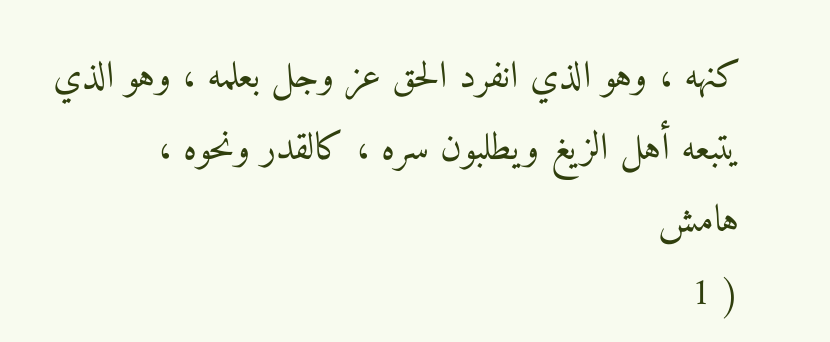كنهه ، وهو الذي انفرد الحق عز وجل بعلمه ، وهو الذي يتبعه أهل الزيغ ويطلبون سره ، كالقدر ونحوه ،
هامش
( 1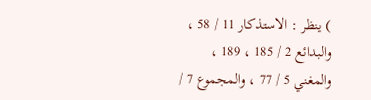) ينظر : الاستذكار 11 / 58 ، والبدائع 2 / 185 ، 189 ، والمغني 5 / 77 ، والمجموع 7 /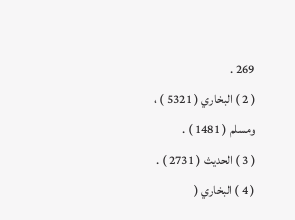269 .
( 2 ) البخاري ( 5321 ) ، ومسلم ( 1481 ) .
( 3 ) الحديث ( 2731 ) .
( 4 ) البخاري (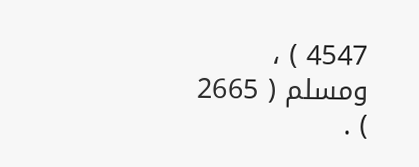4547 ) ، ومسلم ( 2665 ) .